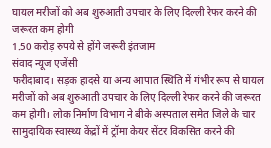घायल मरीजों को अब शुरुआती उपचार के लिए दिल्ली रेफर करने की जरूरत कम होगी
1.50 करोड़ रुपये से होंगे जरूरी इंतजाम
संवाद न्यूज एजेंसी
फरीदाबाद। सड़क हादसे या अन्य आपात स्थिति में गंभीर रूप से घायल मरीजों को अब शुरुआती उपचार के लिए दिल्ली रेफर करने की जरूरत कम होगी। लोक निर्माण विभाग ने बीके अस्पताल समेत जिले के चार सामुदायिक स्वास्थ्य केंद्रों में ट्रॉमा केयर सेंटर विकसित करने की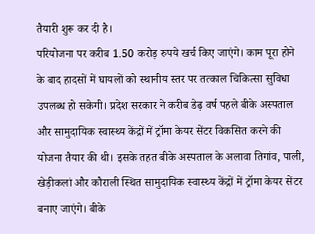तैयारी शुरू कर दी है।
परियोजना पर करीब 1.50 करोड़ रुपये खर्च किए जाएंगे। काम पूरा होने के बाद हादसों में घायलों को स्थानीय स्तर पर तत्काल चिकित्सा सुविधा उपलब्ध हो सकेगी। प्रदेश सरकार ने करीब डेढ़ वर्ष पहले बीके अस्पताल और सामुदायिक स्वास्थ्य केंद्रों में ट्रॉमा केयर सेंटर विकसित करने की योजना तैयार की थी। इसके तहत बीके अस्पताल के अलावा तिगांव, पाली, खेड़ीकलां और कौराली स्थित सामुदायिक स्वास्थ्य केंद्रों में ट्रॉमा केयर सेंटर बनाए जाएंगे। बीके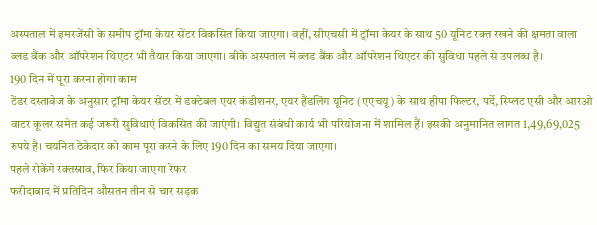अस्पताल में इमरजेंसी के समीप ट्रॉमा केयर सेंटर विकसित किया जाएगा। वहीं, सीएचसी में ट्रॉमा केयर के साथ 50 यूनिट रक्त रखने की क्षमता वाला ब्लड बैंक और ऑपरेशन थिएटर भी तैयार किया जाएगा। बीके अस्पताल में ब्लड बैंक और ऑपरेशन थिएटर की सुविधा पहले से उपलब्ध है।
190 दिन में पूरा करना होगा काम
टेंडर दस्तावेज के अनुसार ट्रॉमा केयर सेंटर में डक्टेबल एयर कंडीशनर, एयर हैंडलिंग यूनिट (एएचयू) के साथ हीपा फिल्टर, पर्दे, स्प्लिट एसी और आरओ वाटर कूलर समेत कई जरूरी सुविधाएं विकसित की जाएंगी। विद्युत संबंधी कार्य भी परियोजना में शामिल हैं। इसकी अनुमानित लागत 1,49,69,025 रुपये है। चयनित ठेकेदार को काम पूरा करने के लिए 190 दिन का समय दिया जाएगा।
पहले रोकेंगे रक्तस्राव, फिर किया जाएगा रेफर
फरीदाबाद में प्रतिदिन औसतन तीन से चार सड़क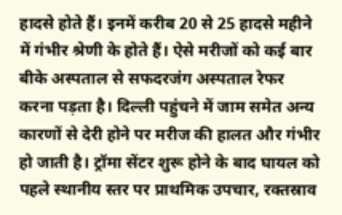हादसे होते हैं। इनमें करीब 20 से 25 हादसे महीने में गंभीर श्रेणी के होते हैं। ऐसे मरीजों को कई बार बीके अस्पताल से सफदरजंग अस्पताल रेफर करना पड़ता है। दिल्ली पहुंचने में जाम समेत अन्य कारणों से देरी होने पर मरीज की हालत और गंभीर हो जाती है। ट्रॉमा सेंटर शुरू होने के बाद घायल को पहले स्थानीय स्तर पर प्राथमिक उपचार, रक्तस्राव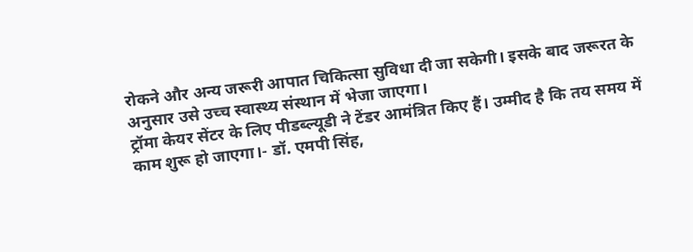रोकने और अन्य जरूरी आपात चिकित्सा सुविधा दी जा सकेगी। इसके बाद जरूरत के अनुसार उसे उच्च स्वास्थ्य संस्थान में भेजा जाएगा।
ट्रॉमा केयर सेंटर के लिए पीडब्ल्यूडी ने टेंडर आमंत्रित किए हैं। उम्मीद है कि तय समय में काम शुरू हो जाएगा।- डॉ. एमपी सिंह,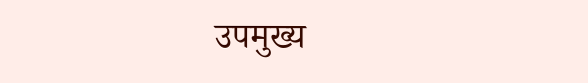उपमुख्य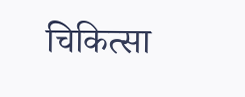चिकित्सा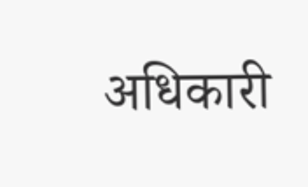अधिकारी